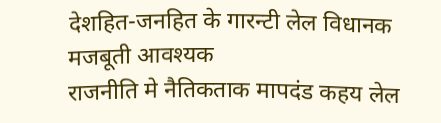देशहित-जनहित के गारन्टी लेल विधानक मजबूती आवश्यक
राजनीति मे नैतिकताक मापदंड कहय लेल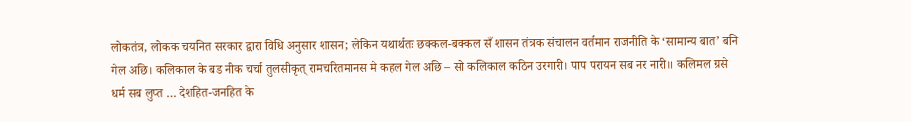लोकतंत्र, लोकक चयनित सरकार द्वारा विधि अनुसार शासन; लेकिन यथार्थतः छक्कल-बक्कल सँ शासन तंत्रक संचालन वर्तमान राजनीति के ‘सामान्य बात’ बनि गेल अछि। कलिकाल के बड नीक चर्चा तुलसीकृत् रामचरितमानस मे कहल गेल अछि – सो कलिकाल कठिन उरगारी। पाप परायन सब नर नारी॥ कलिमल ग्रसे धर्म सब लुप्त … देशहित-जनहित के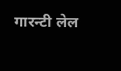गारन्टी लेल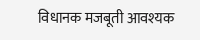विधानक मजबूती आवश्यक